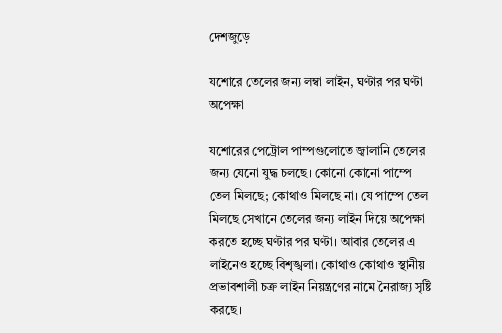দেশজুড়ে

যশোরে তেলের জন্য লম্বা লাইন, ঘণ্টার পর ঘণ্টা অপেক্ষা

যশোরের পেট্রোল পাম্পগুলোতে জ্বালানি তেলের জন্য যেনো যুদ্ধ চলছে। কোনো কোনো পাম্পে তেল মিলছে; কোথাও মিলছে না। যে পাম্পে তেল মিলছে সেখানে তেলের জন্য লাইন দিয়ে অপেক্ষা করতে হচ্ছে ঘণ্টার পর ঘণ্টা। আবার তেলের এ লাইনেও হচ্ছে বিশৃঙ্খলা। কোথাও কোথাও স্থানীয় প্রভাবশালী চক্র লাইন নিয়ন্ত্রণের নামে নৈরাজ্য সৃষ্টি করছে।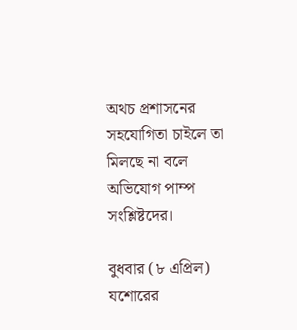অথচ প্রশাসনের সহযোগিতা চাইলে তা মিলছে না বলে অভিযোগ পাম্প সংশ্লিষ্টদের।

বুধবার (৮ এপ্রিল) যশোরের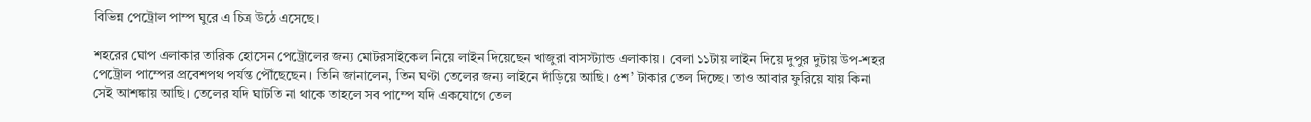বিভিন্ন পেট্রোল পাম্প ঘুরে এ চিত্র উঠে এসেছে।

শহরের ঘোপ এলাকার তারিক হোসেন পেট্রোলের জন্য মোটরসাইকেল নিয়ে লাইন দিয়েছেন খাজুরা বাসস্ট্যান্ড এলাকায়। বেলা ১১টায় লাইন দিয়ে দুপুর দুটায় উপ-শহর পেট্রোল পাম্পের প্রবেশপথ পর্যন্ত পৌঁছেছেন। তিনি জানালেন, তিন ঘণ্টা তেলের জন্য লাইনে দাঁড়িয়ে আছি। ৫শ’ টাকার তেল দিচ্ছে। তাও আবার ফুরিয়ে যায় কিনা সেই আশঙ্কায় আছি। তেলের যদি ঘাটতি না থাকে তাহলে সব পাম্পে যদি একযোগে তেল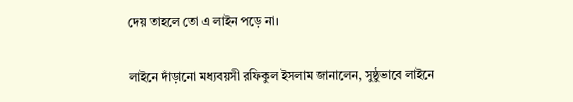দেয় তাহলে তো এ লাইন পড়ে না।

লাইনে দাঁড়ানো মধ্যবয়সী রফিকুল ইসলাম জানালেন, সুষ্ঠুভাবে লাইনে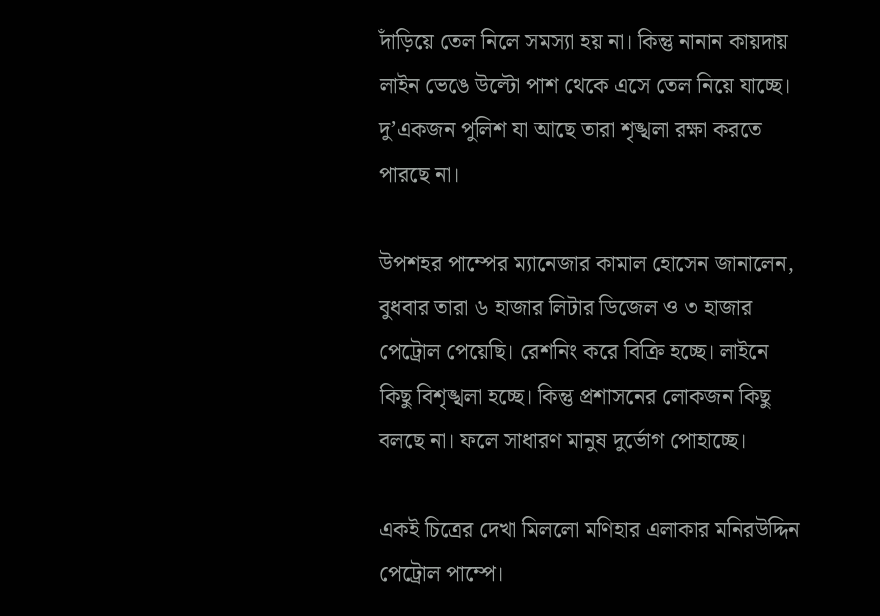দাঁড়িয়ে তেল নিলে সমস্যা হয় না। কিন্তু নানান কায়দায় লাইন ভেঙে উল্টো পাশ থেকে এসে তেল নিয়ে যাচ্ছে। দু’একজন পুলিশ যা আছে তারা শৃঙ্খলা রক্ষা করতে পারছে না।

উপশহর পাম্পের ম্যানেজার কামাল হোসেন জানালেন, বুধবার তারা ৬ হাজার লিটার ডিজেল ও ৩ হাজার পেট্রোল পেয়েছি। রেশনিং করে বিক্রি হচ্ছে। লাইনে কিছু বিশৃঙ্খলা হচ্ছে। কিন্তু প্রশাসনের লোকজন কিছু বলছে না। ফলে সাধারণ মানুষ দুর্ভোগ পোহাচ্ছে।

একই চিত্রের দেখা মিললো মণিহার এলাকার মনিরউদ্দিন পেট্রোল পাম্পে।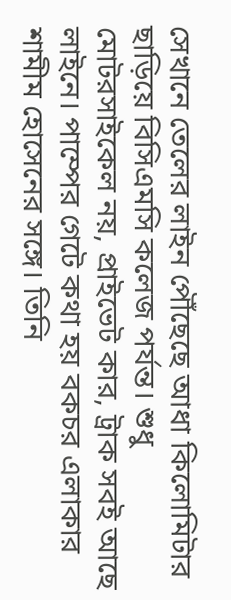সেখানে তেলের লাইন পৌঁছেছে আধা কিলোমিটার ছাড়িয়ে বিসিএমসি কলেজ পর্যন্ত। শুধু মোটরসাইকেল নয়, প্রাইভেট কার, ট্রাক সবই আছে লাইনে। পাম্পের গেটে কথা হয় বকচর এলাকার শামীম হোসেনের সঙ্গে। তিনি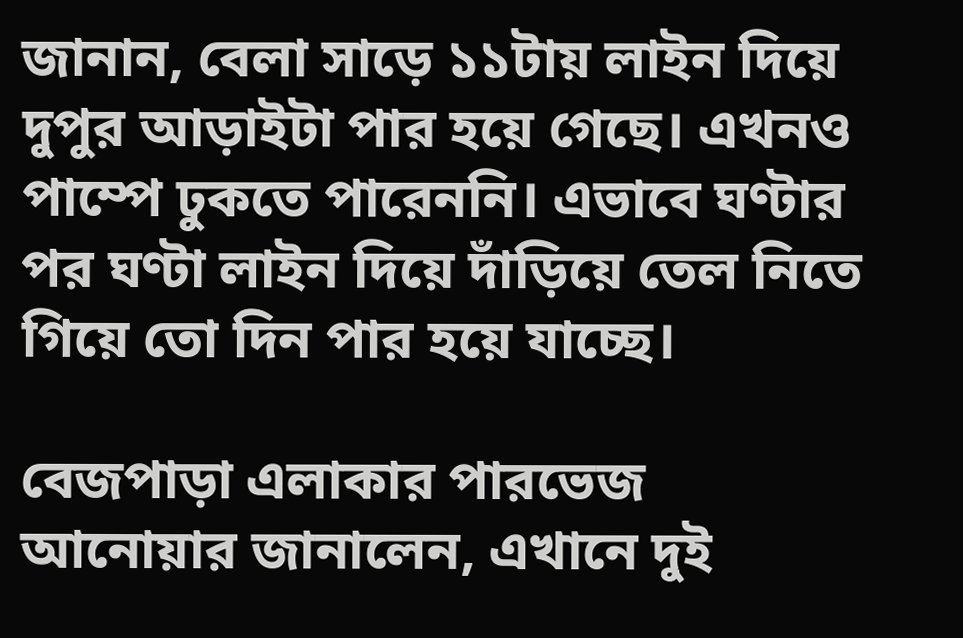জানান, বেলা সাড়ে ১১টায় লাইন দিয়ে দুপুর আড়াইটা পার হয়ে গেছে। এখনও পাম্পে ঢুকতে পারেননি। এভাবে ঘণ্টার পর ঘণ্টা লাইন দিয়ে দাঁড়িয়ে তেল নিতে গিয়ে তো দিন পার হয়ে যাচ্ছে।

বেজপাড়া এলাকার পারভেজ আনোয়ার জানালেন, এখানে দুই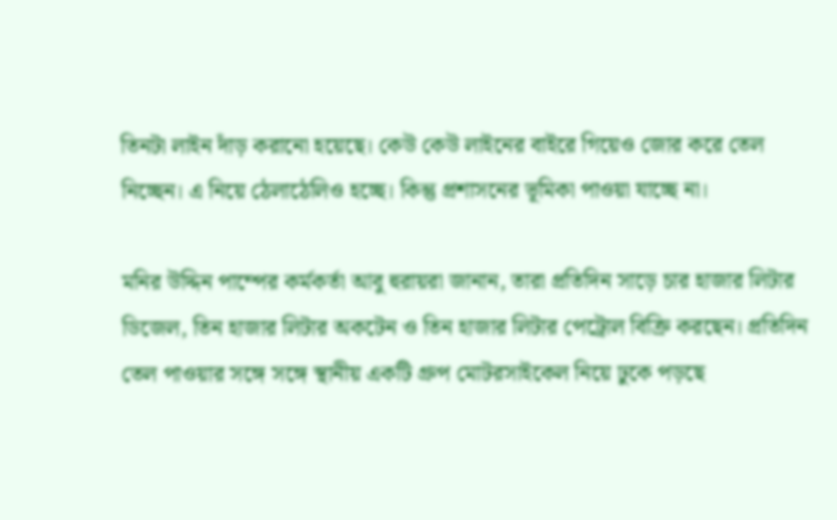তিনটা লাইন দাঁড় করানো হয়েছে। কেউ কেউ লাইনের বাইরে গিয়েও জোর করে তেল নিচ্ছেন। এ নিয়ে ঠেলাঠেলিও হচ্ছে। কিন্তু প্রশাসনের ভূমিকা পাওয়া যাচ্ছে না।

মনির উদ্দিন পাম্পের কর্মকর্তা আবু হুরায়রা জানান, তারা প্রতিদিন সাড়ে চার হাজার লিটার ডিজেল, তিন হাজার লিটার অকটেন ও তিন হাজার লিটার পেট্রোল বিক্রি করছেন। প্রতিদিন তেল পাওয়ার সঙ্গে সঙ্গে স্থানীয় একটি গ্রুপ মোটরসাইকেল নিয়ে ঢুকে পড়ছে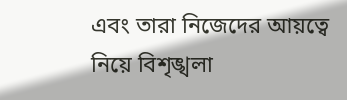এবং তারা নিজেদের আয়ত্বে নিয়ে বিশৃঙ্খলা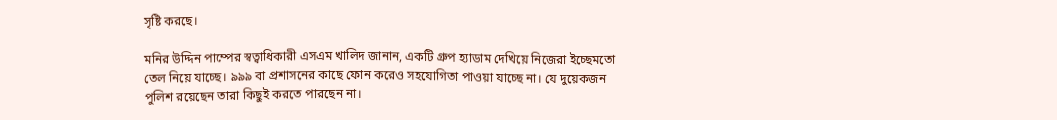সৃষ্টি করছে।

মনির উদ্দিন পাম্পের স্বত্বাধিকারী এসএম খালিদ জানান, একটি গ্রুপ হ্যাডাম দেখিয়ে নিজেরা ইচ্ছেমতো তেল নিয়ে যাচ্ছে। ৯৯৯ বা প্রশাসনের কাছে ফোন করেও সহযোগিতা পাওয়া যাচ্ছে না। যে দুয়েকজন পুলিশ রয়েছেন তারা কিছুই করতে পারছেন না।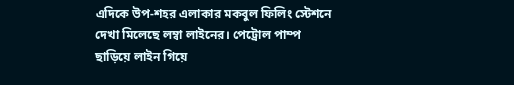এদিকে উপ-শহর এলাকার মকবুল ফিলিং স্টেশনে দেখা মিলেছে লম্বা লাইনের। পেট্রোল পাম্প ছাড়িয়ে লাইন গিয়ে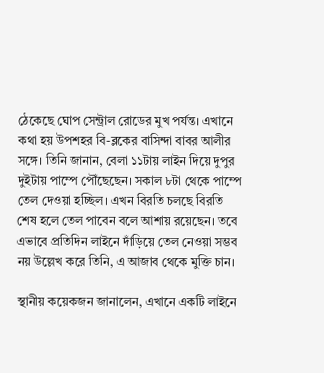ঠেকেছে ঘোপ সেন্ট্রাল রোডের মুখ পর্যন্ত। এখানে কথা হয় উপশহর বি-ব্লকের বাসিন্দা বাবর আলীর সঙ্গে। তিনি জানান, বেলা ১১টায় লাইন দিয়ে দুপুর দুইটায় পাম্পে পৌঁছেছেন। সকাল ৮টা থেকে পাম্পে তেল দেওয়া হচ্ছিল। এখন বিরতি চলছে বিরতি শেষ হলে তেল পাবেন বলে আশায় রয়েছেন। তবে এভাবে প্রতিদিন লাইনে দাঁড়িয়ে তেল নেওয়া সম্ভব নয় উল্লেখ করে তিনি, এ আজাব থেকে মুক্তি চান।

স্থানীয় কয়েকজন জানালেন, এখানে একটি লাইনে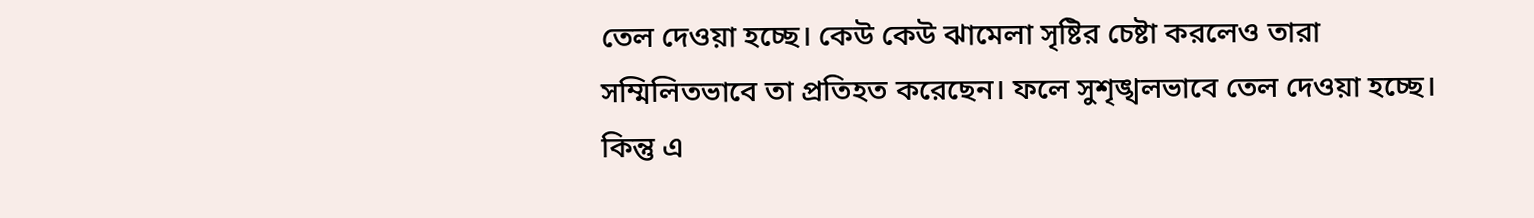তেল দেওয়া হচ্ছে। কেউ কেউ ঝামেলা সৃষ্টির চেষ্টা করলেও তারা সম্মিলিতভাবে তা প্রতিহত করেছেন। ফলে সুশৃঙ্খলভাবে তেল দেওয়া হচ্ছে। কিন্তু এ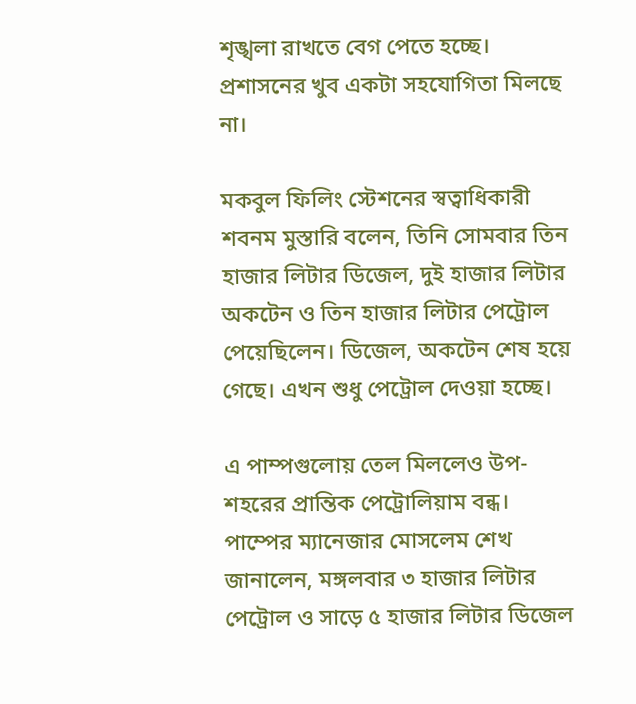শৃঙ্খলা রাখতে বেগ পেতে হচ্ছে। প্রশাসনের খুব একটা সহযোগিতা মিলছে না।

মকবুল ফিলিং স্টেশনের স্বত্বাধিকারী শবনম মুস্তারি বলেন, তিনি সোমবার তিন হাজার লিটার ডিজেল, দুই হাজার লিটার অকটেন ও তিন হাজার লিটার পেট্রোল পেয়েছিলেন। ডিজেল, অকটেন শেষ হয়ে গেছে। এখন শুধু পেট্রোল দেওয়া হচ্ছে।

এ পাম্পগুলোয় তেল মিললেও উপ-শহরের প্রান্তিক পেট্রোলিয়াম বন্ধ। পাম্পের ম্যানেজার মোসলেম শেখ জানালেন, মঙ্গলবার ৩ হাজার লিটার পেট্রোল ও সাড়ে ৫ হাজার লিটার ডিজেল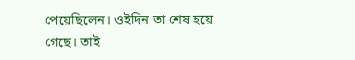পেয়েছিলেন। ওইদিন তা শেষ হয়ে গেছে। তাই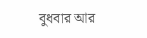বুধবার আর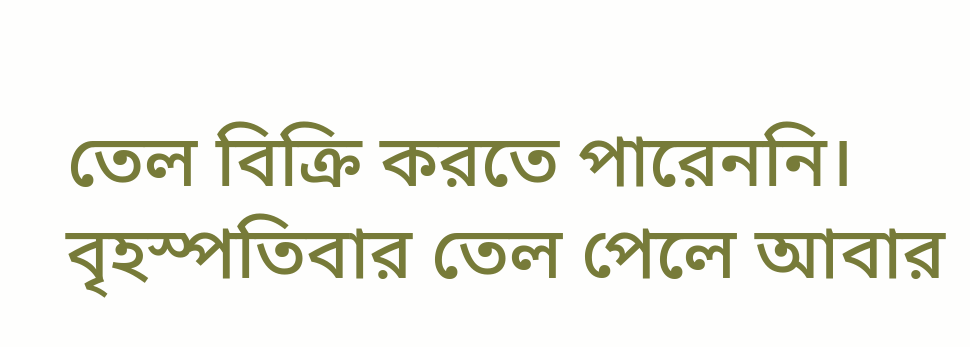তেল বিক্রি করতে পারেননি। বৃহস্পতিবার তেল পেলে আবার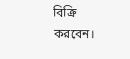বিক্রি করবেন।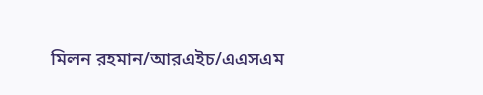মিলন রহমান/আরএইচ/এএসএম